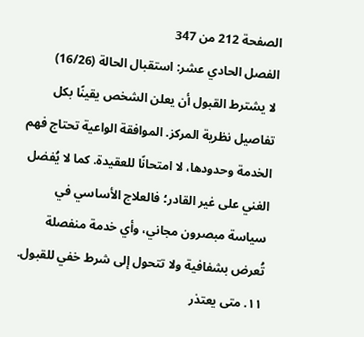الصفحة 212 من 347
الفصل الحادي عشر: استقبال الحالة (16/26)
لا يشترط القبول أن يعلن الشخص يقينًا بكل تفاصيل نظرية المركز. الموافقة الواعية تحتاج فهم الخدمة وحدودها، لا امتحانًا للعقيدة. كما لا يُفضل الغني على غير القادر؛ فالعلاج الأساسي في سياسة مبصرون مجاني، وأي خدمة منفصلة تُعرض بشفافية ولا تتحول إلى شرط خفي للقبول.
١١. متى يعتذر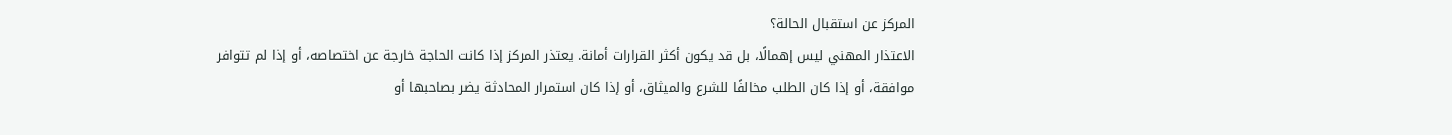المركز عن استقبال الحالة؟
الاعتذار المهني ليس إهمالًا، بل قد يكون أكثر القرارات أمانة. يعتذر المركز إذا كانت الحاجة خارجة عن اختصاصه، أو إذا لم تتوافر موافقة، أو إذا كان الطلب مخالفًا للشرع والميثاق، أو إذا كان استمرار المحادثة يضر بصاحبها أو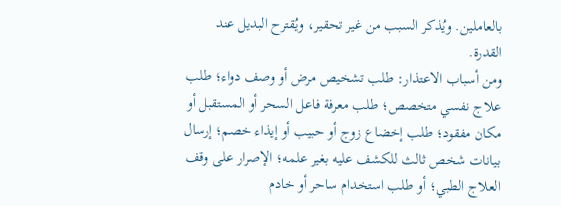بالعاملين. ويُذكر السبب من غير تحقير، ويُقترح البديل عند القدرة.
ومن أسباب الاعتذار: طلب تشخيص مرض أو وصف دواء؛ طلب علاج نفسي متخصص؛ طلب معرفة فاعل السحر أو المستقبل أو مكان مفقود؛ طلب إخضاع زوج أو حبيب أو إيذاء خصم؛ إرسال بيانات شخص ثالث للكشف عليه بغير علمه؛ الإصرار على وقف العلاج الطبي؛ أو طلب استخدام ساحر أو خادم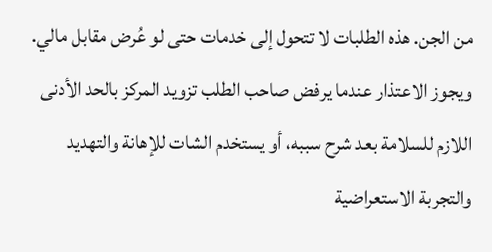من الجن. هذه الطلبات لا تتحول إلى خدمات حتى لو عُرض مقابل مالي.
ويجوز الاعتذار عندما يرفض صاحب الطلب تزويد المركز بالحد الأدنى اللازم للسلامة بعد شرح سببه، أو يستخدم الشات للإهانة والتهديد والتجربة الاستعراضية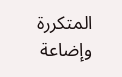المتكررة وإضاعة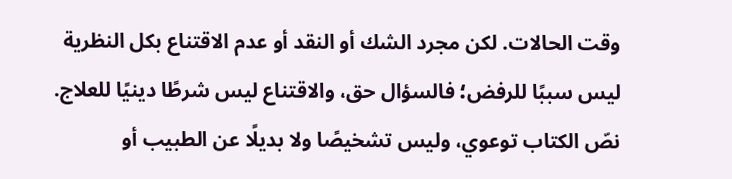وقت الحالات. لكن مجرد الشك أو النقد أو عدم الاقتناع بكل النظرية ليس سببًا للرفض؛ فالسؤال حق، والاقتناع ليس شرطًا دينيًا للعلاج.
نصّ الكتاب توعوي، وليس تشخيصًا ولا بديلًا عن الطبيب أو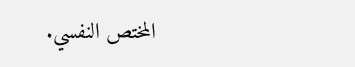المختص النفسي.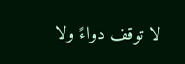لا توقف دواءً ولا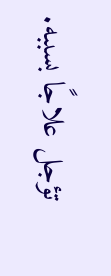تؤجل علاجًا بسببه.